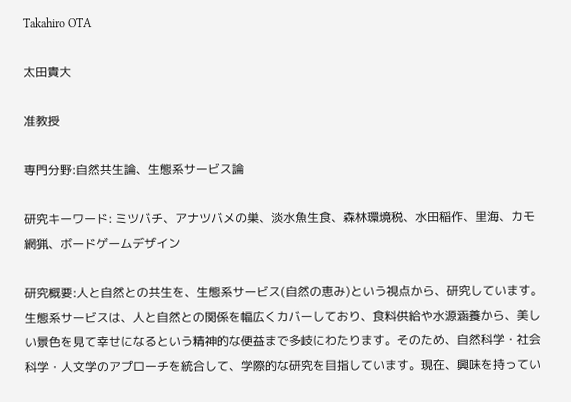Takahiro OTA

太田貴大

准教授

専門分野:自然共生論、生態系サービス論

研究キーワード: ミツバチ、アナツバメの巣、淡水魚生食、森林環境税、水田稲作、里海、カモ網猟、ボードゲームデザイン

研究概要:人と自然との共生を、生態系サービス(自然の恵み)という視点から、研究しています。生態系サービスは、人と自然との関係を幅広くカバーしており、食料供給や水源涵養から、美しい景色を見て幸せになるという精神的な便益まで多岐にわたります。そのため、自然科学・社会科学・人文学のアプローチを統合して、学際的な研究を目指しています。現在、興味を持ってい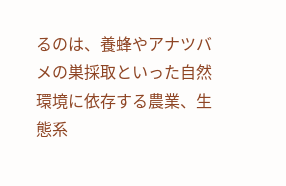るのは、養蜂やアナツバメの巣採取といった自然環境に依存する農業、生態系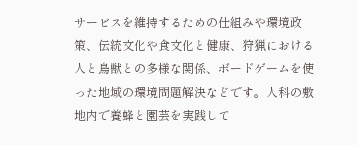サービスを維持するための仕組みや環境政策、伝統文化や食文化と健康、狩猟における人と鳥獣との多様な関係、ボードゲームを使った地域の環境問題解決などです。人科の敷地内で養蜂と園芸を実践して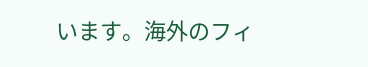います。海外のフィ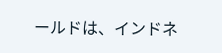ールドは、インドネ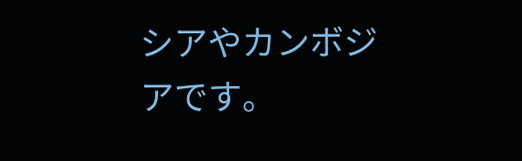シアやカンボジアです。